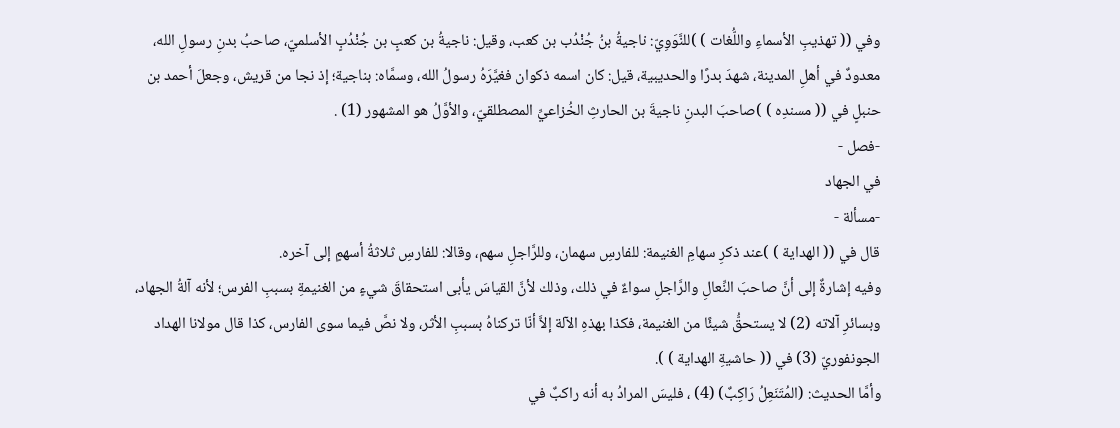وفي (( تهذيبِ الأسماءِ واللُّغات ) )للنَّوَوِيّ: ناجيةُ بنُ جُنْدُب بن كعب، وقيل: ناجيةُ بن كعبٍ بن جُنْدُبٍ الأسلميّ، صاحبُ بدنِ رسولِ الله، معدودٌ في أهلِ المدينة، شهدَ بدرًا والحديبية، قيل: كان اسمه ذكوان فغيَّرَهُ رسولُ الله، وسمَّاه: بناجية؛ إذ نجا من قريش، وجعلَ أحمد بن حنبلٍ في (( مسندِه ) )صاحبَ البدنِ ناجيةَ بن الحارثِ الخُزاعيِّ المصطلقيّ، والأوَّلُ هو المشهور (1) .
-فصل -
في الجهاد
-مسألة -
قال في (( الهداية ) )عند ذكرِ سهامِ الغنيمة: للفارسِ سهمان، وللرَّاجلِ سهم، وقالا: للفارسِ ثلاثةُ أسهمٍ إلى آخره.
وفيه إشارةٌ إلى أنَّ صاحبَ النِّعالِ والرَّاجلِ سواءٌ في ذلك، وذلك لأنَّ القياسَ يأبى استحقاقَ شيءٍ من الغنيمةِ بسببِ الفرس؛ لأنه آلةُ الجهاد، وبسائرِ آلاته (2) لا يستحقُّ شيئًا من الغنيمة، فكذا بهذهِ الآلة إلاَّ أنّا تركناهُ بسببِ الأثر، ولا نصَّ فيما سوى الفارس، كذا قال مولانا الهداد الجونفوريّ (3) في (( حاشيةِ الهداية ) ).
وأمَّا الحديث: (المُتَنَعِلُ رَاكِبٌ) (4) ، فليسَ المرادُ به أنه راكبٌ في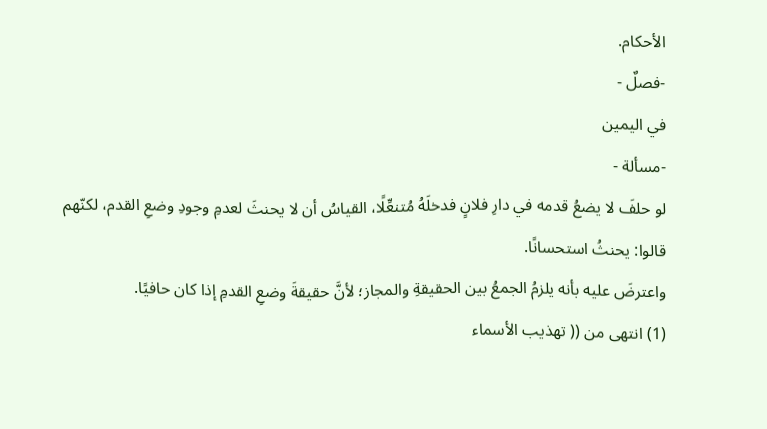الأحكام.
-فصلٌ -
في اليمين
-مسألة -
لو حلفَ لا يضعُ قدمه في دارِ فلانٍ فدخلَهُ مُتنعِّلًا، القياسُ أن لا يحنثَ لعدمِ وجودِ وضعِ القدم، لكنّهم قالوا: يحنثُ استحسانًا.
واعترضَ عليه بأنه يلزمُ الجمعُ بين الحقيقةِ والمجاز؛ لأنَّ حقيقةَ وضعِ القدمِ إذا كان حافيًا.
(1) انتهى من (( تهذيب الأسماء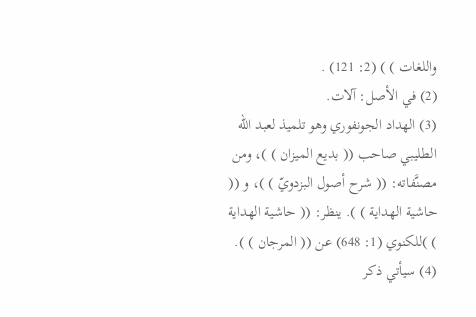واللغات ) ) (2: 121) .
(2) في الأصل: آلات.
(3) الهداد الجونفوري وهو تلميذ لعبد الله الطليبي صاحب (( بديع الميزان ) )، ومن مصنَّفاته: (( شرح أصول البزدويّ ) )، و (( حاشية الهداية ) ). ينظر: (( حاشية الهداية ) )للكنوي (1: 648) عن (( المرجان ) ).
(4) سيأتي ذكر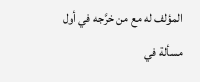المؤلف له مع من خرَّجه في أول مسألة في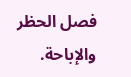فصل الحظر والإباحة.